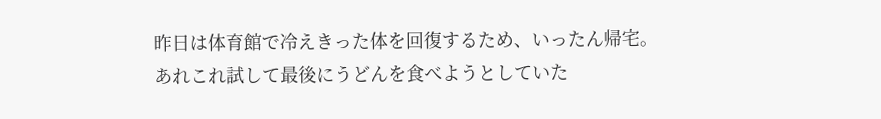昨日は体育館で冷えきった体を回復するため、いったん帰宅。あれこれ試して最後にうどんを食べようとしていた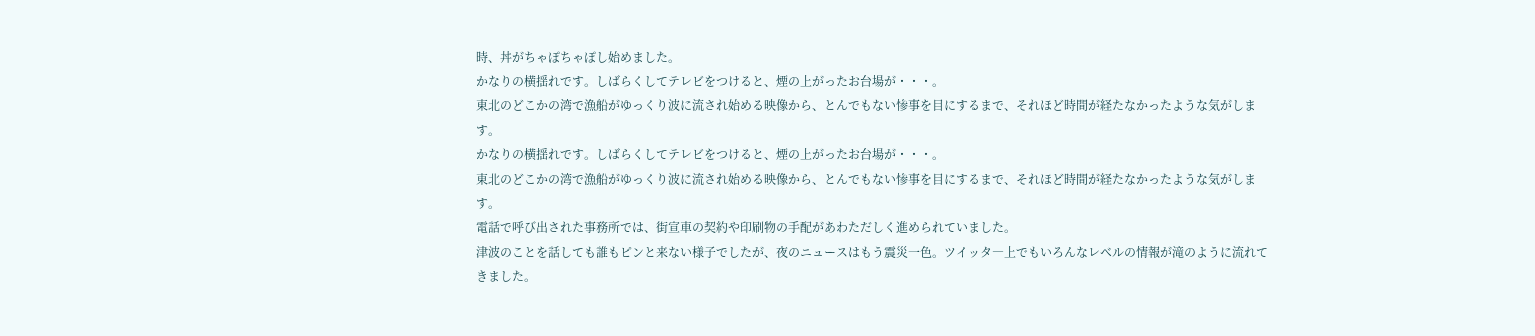時、丼がちゃぽちゃぽし始めました。
かなりの横揺れです。しばらくしてテレビをつけると、煙の上がったお台場が・・・。
東北のどこかの湾で漁船がゆっくり波に流され始める映像から、とんでもない惨事を目にするまで、それほど時間が経たなかったような気がします。
かなりの横揺れです。しばらくしてテレビをつけると、煙の上がったお台場が・・・。
東北のどこかの湾で漁船がゆっくり波に流され始める映像から、とんでもない惨事を目にするまで、それほど時間が経たなかったような気がします。
電話で呼び出された事務所では、街宣車の契約や印刷物の手配があわただしく進められていました。
津波のことを話しても誰もピンと来ない様子でしたが、夜のニュースはもう震災一色。ツイッタ―上でもいろんなレベルの情報が滝のように流れてきました。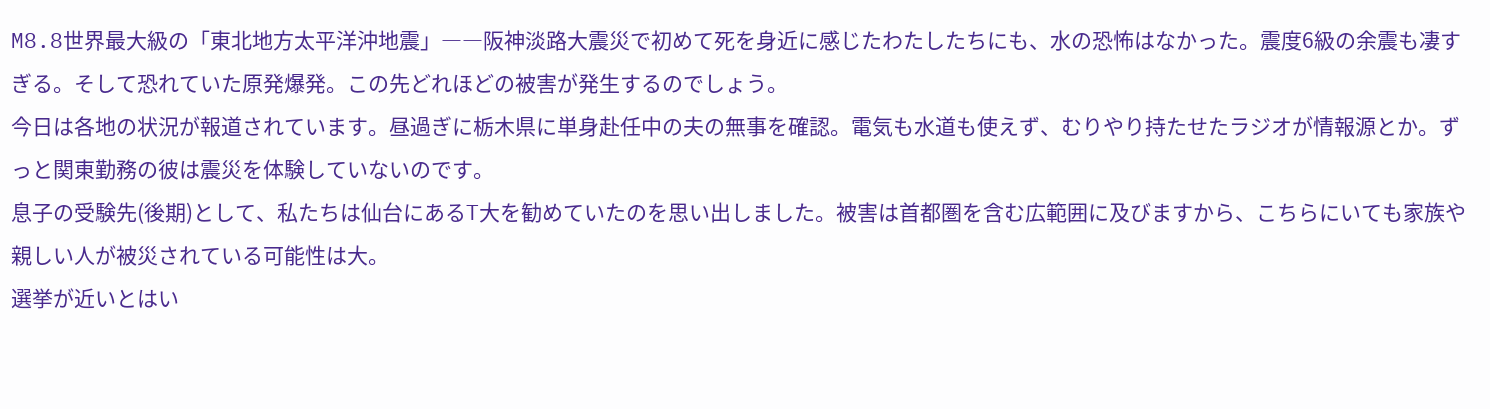M8.8世界最大級の「東北地方太平洋沖地震」――阪神淡路大震災で初めて死を身近に感じたわたしたちにも、水の恐怖はなかった。震度6級の余震も凄すぎる。そして恐れていた原発爆発。この先どれほどの被害が発生するのでしょう。
今日は各地の状況が報道されています。昼過ぎに栃木県に単身赴任中の夫の無事を確認。電気も水道も使えず、むりやり持たせたラジオが情報源とか。ずっと関東勤務の彼は震災を体験していないのです。
息子の受験先(後期)として、私たちは仙台にあるT大を勧めていたのを思い出しました。被害は首都圏を含む広範囲に及びますから、こちらにいても家族や親しい人が被災されている可能性は大。
選挙が近いとはい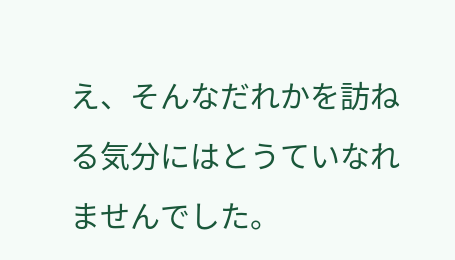え、そんなだれかを訪ねる気分にはとうていなれませんでした。